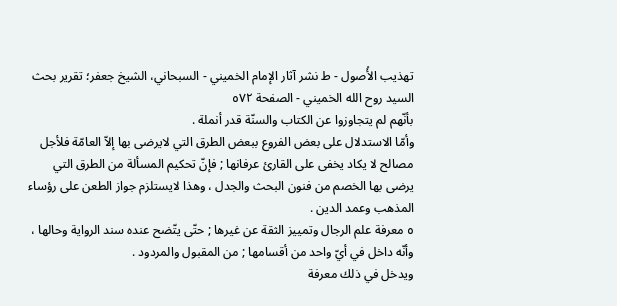تهذيب الأُصول - ط نشر آثار الإمام الخميني - السبحاني، الشيخ جعفر؛ تقرير بحث السيد روح الله الخميني - الصفحة ٥٧٢
بأنّهم لم يتجاوزوا عن الكتاب والسنّة قدر أنملة .
وأمّا الاستدلال على بعض الفروع ببعض الطرق التي لايرضى بها إلاّ العامّة فلأجل مصالح لا يكاد يخفى على القارئ عرفانها ; فإنّ تحكيم المسألة من الطرق التي يرضى بها الخصم من فنون البحث والجدل ، وهذا لايستلزم جواز الطعن على رؤساء المذهب وعمد الدين .
٥ معرفة علم الرجال وتمييز الثقة عن غيرها ; حتّى يتّضح عنده سند الرواية وحالها ، وأنّه داخل في أيّ واحد من أقسامها ; من المقبول والمردود .
ويدخل في ذلك معرفة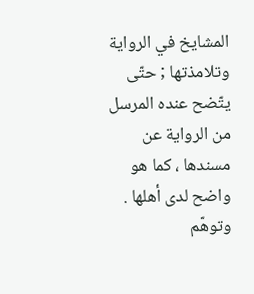المشايخ في الرواية وتلامذتها ; حتّى يتّضح عنده المرسل من الرواية عن مسندها ، كما هو واضح لدى أهلها .
وتوهّم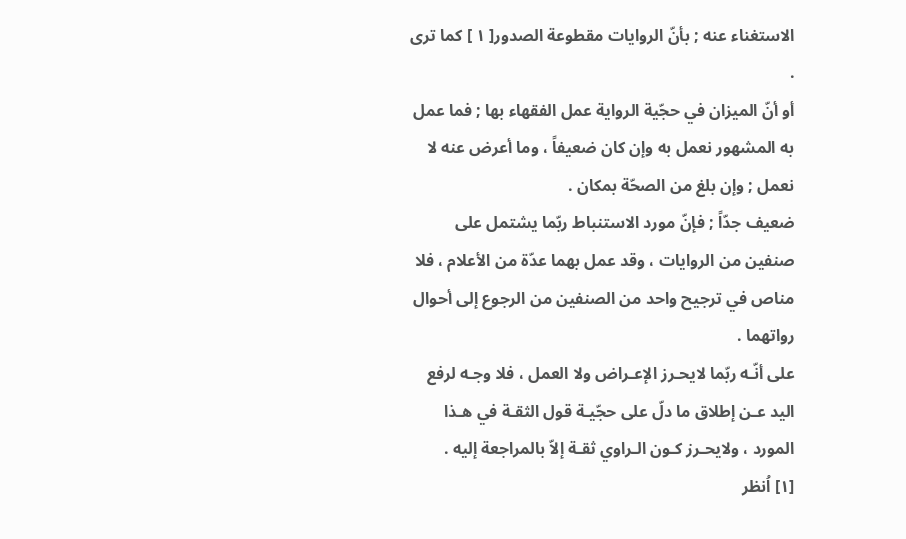الاستغناء عنه ; بأنّ الروايات مقطوعة الصدور[ ١ ] كما ترى .
أو أنّ الميزان في حجّية الرواية عمل الفقهاء بها ; فما عمل به المشهور نعمل به وإن كان ضعيفاً ، وما أعرض عنه لا نعمل ; وإن بلغ من الصحّة بمكان .
ضعيف جدّاً ; فإنّ مورد الاستنباط ربّما يشتمل على صنفين من الروايات ، وقد عمل بهما عدّة من الأعلام ، فلا مناص في ترجيح واحد من الصنفين من الرجوع إلى أحوال رواتهما .
على أنّـه ربّما لايحـرز الإعـراض ولا العمل ، فلا وجـه لرفع اليد عـن إطلاق ما دلّ على حجّيـة قول الثقـة في هـذا المورد ، ولايحـرز كـون الـراوي ثقـة إلاّ بالمراجعة إليه .
[١] اُنظر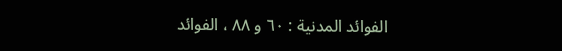الفوائد المدنية : ٦٠ و ٨٨ ، الفوائد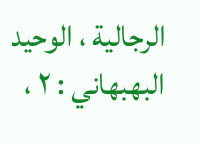الرجالية ، الوحيد البهبهاني : ٢ ،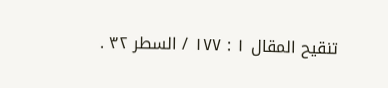تنقيح المقال ١ : ١٧٧ / السطر ٣٢ .